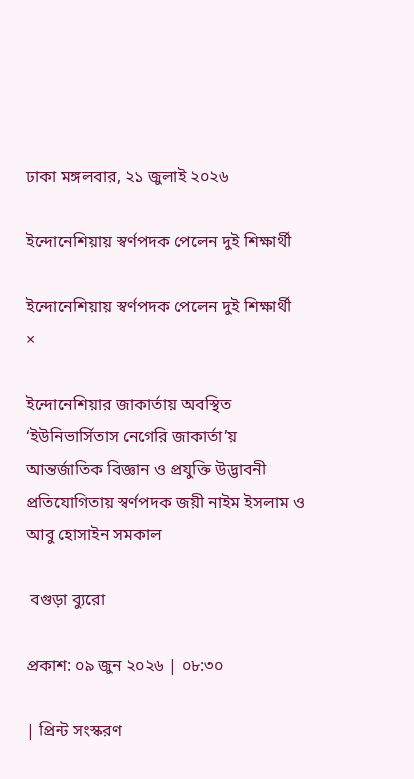ঢাকা মঙ্গলবার, ২১ জুলাই ২০২৬

ইন্দোনেশিয়ায় স্বর্ণপদক পেলেন দুই শিক্ষার্থী

ইন্দোনেশিয়ায় স্বর্ণপদক পেলেন দুই শিক্ষার্থী
×

ইন্দোনেশিয়ার জাকার্তায় অবস্থিত ‘ইউনিভার্সিতাস নেগেরি জাকার্তা’য় আন্তর্জাতিক বিজ্ঞান ও প্রযুক্তি উদ্ভাবনী প্রতিযোগিতায় স্বর্ণপদক জয়ী নাইম ইসলাম ও আবু হোসাইন সমকাল

 বগুড়া ব্যুরো

প্রকাশ: ০৯ জুন ২০২৬ | ০৮:৩০

| প্রিন্ট সংস্করণ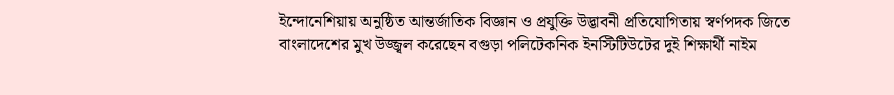ইন্দোনেশিয়ায় অনুষ্ঠিত আন্তর্জাতিক বিজ্ঞান ও প্রযুক্তি উদ্ভাবনী প্রতিযোগিতায় স্বর্ণপদক জিতে বাংলাদেশের মুখ উজ্জ্বল করেছেন বগুড়া পলিটেকনিক ইনস্টিটিউটের দুই শিক্ষার্থী নাইম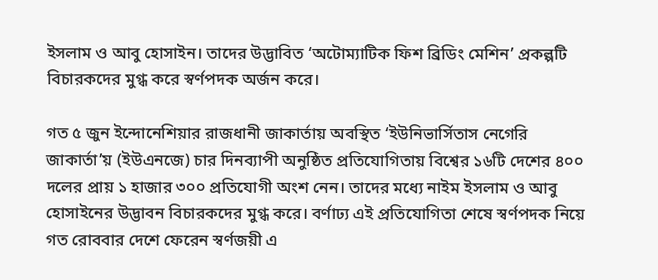ইসলাম ও আবু হোসাইন। তাদের উদ্ভাবিত ‘অটোম্যাটিক ফিশ ব্রিডিং মেশিন’ প্রকল্পটি বিচারকদের মুগ্ধ করে স্বর্ণপদক অর্জন করে।

গত ৫ জুন ইন্দোনেশিয়ার রাজধানী জাকার্তায় অবস্থিত ‘ইউনিভার্সিতাস নেগেরি জাকার্তা’য় (ইউএনজে) চার দিনব্যাপী অনুষ্ঠিত প্রতিযোগিতায় বিশ্বের ১৬টি দেশের ৪০০ দলের প্রায় ১ হাজার ৩০০ প্রতিযোগী অংশ নেন। তাদের মধ্যে নাইম ইসলাম ও আবু হোসাইনের উদ্ভাবন বিচারকদের মুগ্ধ করে। বর্ণাঢ্য এই প্রতিযোগিতা শেষে স্বর্ণপদক নিয়ে গত রোববার দেশে ফেরেন স্বর্ণজয়ী এ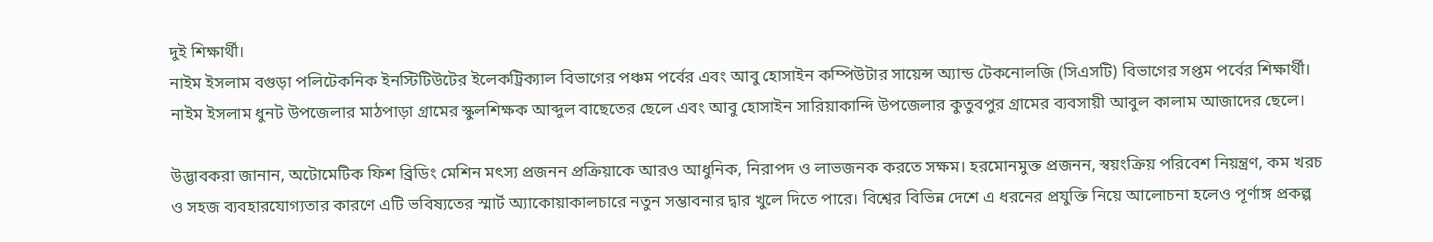দুই শিক্ষার্থী।
নাইম ইসলাম বগুড়া পলিটেকনিক ইনস্টিটিউটের ইলেকট্রিক্যাল বিভাগের পঞ্চম পর্বের এবং আবু হোসাইন কম্পিউটার সায়েন্স অ্যান্ড টেকনোলজি (সিএসটি) বিভাগের সপ্তম পর্বের শিক্ষার্থী।
নাইম ইসলাম ধুনট উপজেলার মাঠপাড়া গ্রামের স্কুলশিক্ষক আব্দুল বাছেতের ছেলে এবং আবু হোসাইন সারিয়াকান্দি উপজেলার কুতুবপুর গ্রামের ব্যবসায়ী আবুল কালাম আজাদের ছেলে।

উদ্ভাবকরা জানান, অটোমেটিক ফিশ ব্রিডিং মেশিন মৎস্য প্রজনন প্রক্রিয়াকে আরও আধুনিক, নিরাপদ ও লাভজনক করতে সক্ষম। হরমোনমুক্ত প্রজনন, স্বয়ংক্রিয় পরিবেশ নিয়ন্ত্রণ, কম খরচ ও সহজ ব্যবহারযোগ্যতার কারণে এটি ভবিষ্যতের স্মার্ট অ্যাকোয়াকালচারে নতুন সম্ভাবনার দ্বার খুলে দিতে পারে। বিশ্বের বিভিন্ন দেশে এ ধরনের প্রযুক্তি নিয়ে আলোচনা হলেও পূর্ণাঙ্গ প্রকল্প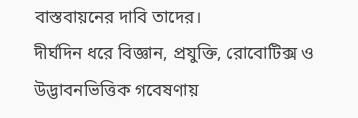বাস্তবায়নের দাবি তাদের।
দীর্ঘদিন ধরে বিজ্ঞান, প্রযুক্তি, রোবোটিক্স ও উদ্ভাবনভিত্তিক গবেষণায়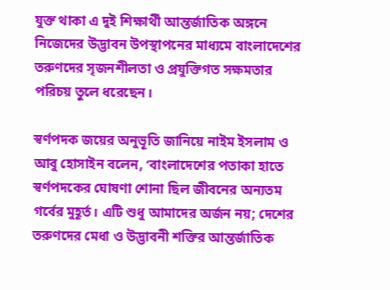যুক্ত থাকা এ দুই শিক্ষার্থী আন্তর্জাতিক অঙ্গনে নিজেদের উদ্ভাবন উপস্থাপনের মাধ্যমে বাংলাদেশের তরুণদের সৃজনশীলতা ও প্রযুক্তিগত সক্ষমতার পরিচয় তুলে ধরেছেন।

স্বর্ণপদক জয়ের অনুভূতি জানিয়ে নাইম ইসলাম ও আবু হোসাইন বলেন, ‘বাংলাদেশের পতাকা হাতে স্বর্ণপদকের ঘোষণা শোনা ছিল জীবনের অন্যতম গর্বের মুহূর্ত। এটি শুধু আমাদের অর্জন নয়; দেশের তরুণদের মেধা ও উদ্ভাবনী শক্তির আন্তর্জাতিক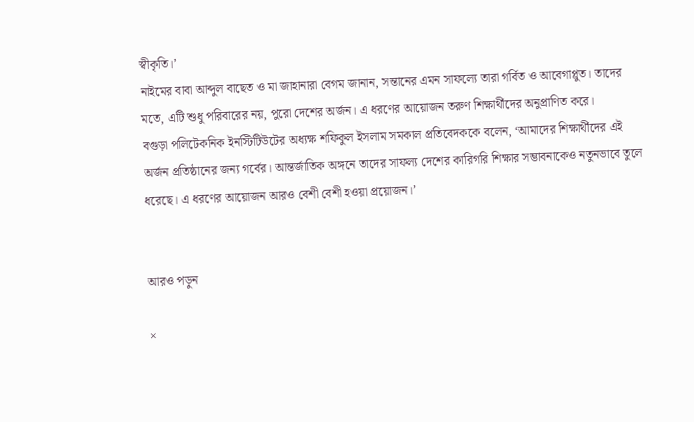স্বীকৃতি।’
নাইমের বাবা আব্দুল বাছেত ও মা জাহানারা বেগম জানান, সন্তানের এমন সাফল্যে তারা গর্বিত ও আবেগাপ্লুত। তাদের মতে, এটি শুধু পরিবারের নয়, পুরো দেশের অর্জন। এ ধরণের আয়োজন তরুণ শিক্ষার্থীদের অনুপ্রাণিত করে।
বগুড়া পলিটেকনিক ইনস্টিটিউটের অধ্যক্ষ শফিকুল ইসলাম সমকাল প্রতিবেদককে বলেন, ‘আমাদের শিক্ষার্থীদের এই অর্জন প্রতিষ্ঠানের জন্য গর্বের। আন্তর্জাতিক অঙ্গনে তাদের সাফল্য দেশের কারিগরি শিক্ষার সম্ভাবনাকেও নতুনভাবে তুলে ধরেছে। এ ধরণের আয়োজন আরও বেশী বেশী হওয়া প্রয়োজন।’


আরও পড়ুন

×